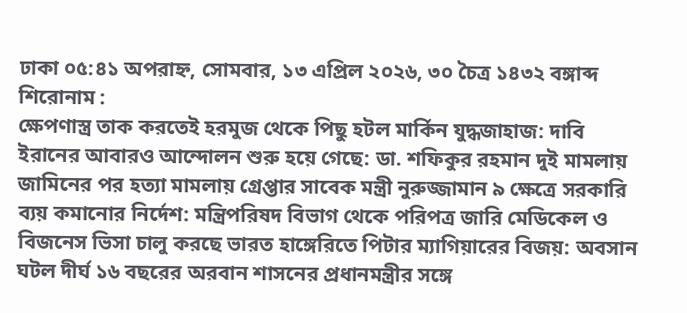ঢাকা ০৫:৪১ অপরাহ্ন, সোমবার, ১৩ এপ্রিল ২০২৬, ৩০ চৈত্র ১৪৩২ বঙ্গাব্দ
শিরোনাম :
ক্ষেপণাস্ত্র তাক করতেই হরমুজ থেকে পিছু হটল মার্কিন যুদ্ধজাহাজ: দাবি ইরানের আবারও আন্দোলন শুরু হয়ে গেছে: ডা. শফিকুর রহমান দুই মামলায় জামিনের পর হত্যা মামলায় গ্রেপ্তার সাবেক মন্ত্রী নুরুজ্জামান ৯ ক্ষেত্রে সরকারি ব্যয় কমানোর নির্দেশ: মন্ত্রিপরিষদ বিভাগ থেকে পরিপত্র জারি মেডিকেল ও বিজনেস ভিসা চালু করছে ভারত হাঙ্গেরিতে পিটার ম্যাগিয়ারের বিজয়: অবসান ঘটল দীর্ঘ ১৬ বছরের অরবান শাসনের প্রধানমন্ত্রীর সঙ্গে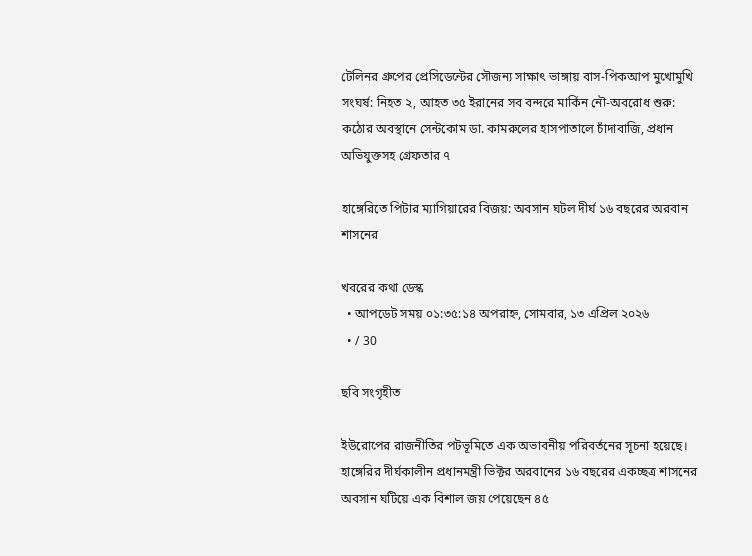টেলিনর গ্রুপের প্রেসিডেন্টের সৌজন্য সাক্ষাৎ ভাঙ্গায় বাস-পিকআপ মুখোমুখি সংঘর্ষ: নিহত ২, আহত ৩৫ ইরানের সব বন্দরে মার্কিন নৌ-অবরোধ শুরু: কঠোর অবস্থানে সেন্টকোম ডা. কামরুলের হাসপাতালে চাঁদাবাজি, প্রধান অভিযুক্তসহ গ্রেফতার ৭

হাঙ্গেরিতে পিটার ম্যাগিয়ারের বিজয়: অবসান ঘটল দীর্ঘ ১৬ বছরের অরবান শাসনের

খবরের কথা ডেস্ক
  • আপডেট সময় ০১:৩৫:১৪ অপরাহ্ন, সোমবার, ১৩ এপ্রিল ২০২৬
  • / 30

ছবি সংগৃহীত

ইউরোপের রাজনীতির পটভূমিতে এক অভাবনীয় পরিবর্তনের সূচনা হয়েছে। হাঙ্গেরির দীর্ঘকালীন প্রধানমন্ত্রী ভিক্টর অরবানের ১৬ বছরের একচ্ছত্র শাসনের অবসান ঘটিয়ে এক বিশাল জয় পেয়েছেন ৪৫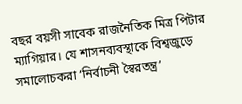বছর বয়সী সাবেক রাজনৈতিক মিত্র পিটার ম্যাগিয়ার। যে শাসনব্যবস্থাকে বিশ্বজুড়ে সমালোচকরা ‘নির্বাচনী স্বৈরতন্ত্র’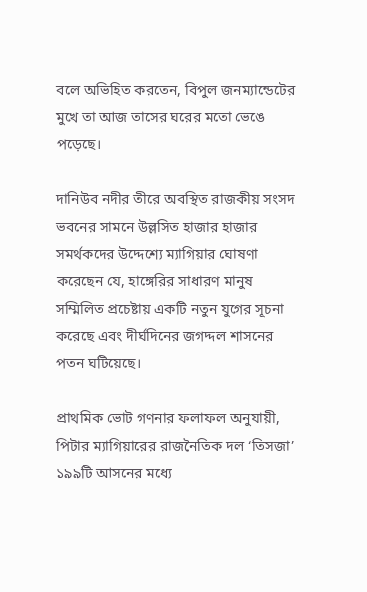বলে অভিহিত করতেন, বিপুল জনম্যান্ডেটের মুখে তা আজ তাসের ঘরের মতো ভেঙে পড়েছে।

দানিউব নদীর তীরে অবস্থিত রাজকীয় সংসদ ভবনের সামনে উল্লসিত হাজার হাজার সমর্থকদের উদ্দেশ্যে ম্যাগিয়ার ঘোষণা করেছেন যে, হাঙ্গেরির সাধারণ মানুষ সম্মিলিত প্রচেষ্টায় একটি নতুন যুগের সূচনা করেছে এবং দীর্ঘদিনের জগদ্দল শাসনের পতন ঘটিয়েছে।

প্রাথমিক ভোট গণনার ফলাফল অনুযায়ী, পিটার ম্যাগিয়ারের রাজনৈতিক দল ‘তিসজা’ ১৯৯টি আসনের মধ্যে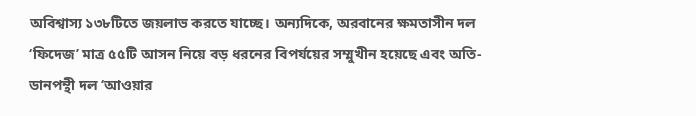অবিশ্বাস্য ১৩৮টিতে জয়লাভ করতে যাচ্ছে। অন্যদিকে, অরবানের ক্ষমতাসীন দল ‘ফিদেজ’ মাত্র ৫৫টি আসন নিয়ে বড় ধরনের বিপর্যয়ের সম্মুখীন হয়েছে এবং অতি-ডানপন্থী দল ‘আওয়ার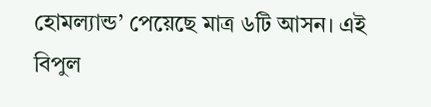হোমল্যান্ড’ পেয়েছে মাত্র ৬টি আসন। এই বিপুল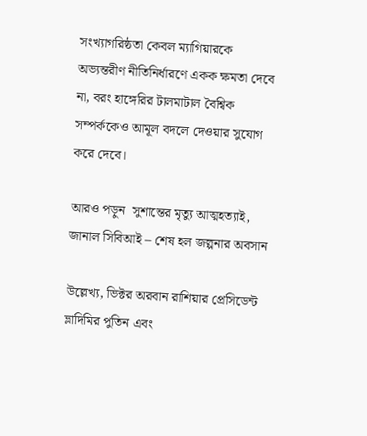সংখ্যাগরিষ্ঠতা কেবল ম্যাগিয়ারকে অভ্যন্তরীণ নীতিনির্ধারণে একক ক্ষমতা দেবে না, বরং হাঙ্গেরির টালমাটাল বৈশ্বিক সম্পর্ককেও আমূল বদলে দেওয়ার সুযোগ করে দেবে।

আরও পড়ুন  সুশান্তের মৃত্যু আত্মহত্যাই, জানাল সিবিআই – শেষ হল জল্পনার অবসান

উল্লেখ্য, ভিক্টর অরবান রাশিয়ার প্রেসিডেন্ট ভ্লাদিমির পুতিন এবং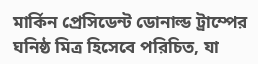মার্কিন প্রেসিডেন্ট ডোনাল্ড ট্রাম্পের ঘনিষ্ঠ মিত্র হিসেবে পরিচিত, যা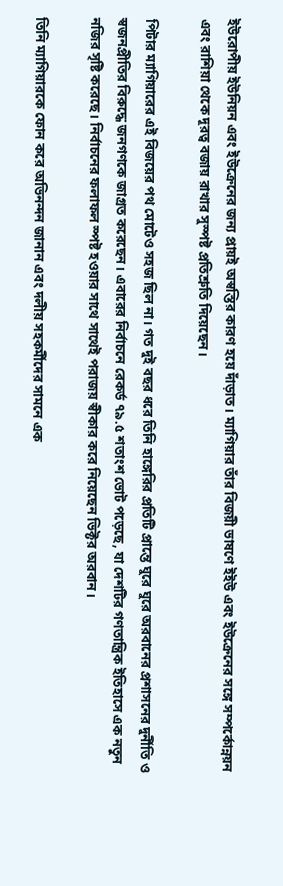ইউরোপীয় ইউনিয়ন এবং ইউক্রেনের জন্য প্রায়ই অস্বস্তির কারণ হয়ে দাঁড়াত। ম্যাগিয়ার তাঁর বিজয়ী ভাষণে ইইউ এবং ইউক্রেনের সঙ্গে সম্পর্কোন্নয়ন এবং রাশিয়া থেকে দূরত্ব বজায় রাখার সুস্পষ্ট প্রতিশ্রুতি দিয়েছেন।

পিটার ম্যাগিয়ারের এই বিজয়ের পথ মোটেও সহজ ছিল না। গত দুই বছর ধরে তিনি হাঙ্গেরির প্রতিটি প্রান্তে ঘুরে ঘুরে অরবানের প্রশাসনের দুর্নীতি ও স্বজনপ্রীতির বিরুদ্ধে জনগণকে জাগ্রত করেছেন। এবারের নির্বাচনে রেকর্ড ৭৯.৫ শতাংশ ভোট পড়েছে, যা দেশটির গণতান্ত্রিক ইতিহাসে এক নতুন নজির সৃষ্টি করেছে। নির্বাচনের ফলাফল স্পষ্ট হওয়ার সাথে সাথেই পরাজয় স্বীকার করে নিয়েছেন ভিক্টর অরবান।

তিনি ম্যাগিয়ারকে ফোন করে অভিনন্দন জানান এবং দলীয় সহকর্মীদের সামনে এক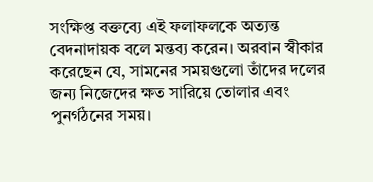সংক্ষিপ্ত বক্তব্যে এই ফলাফলকে অত্যন্ত বেদনাদায়ক বলে মন্তব্য করেন। অরবান স্বীকার করেছেন যে, সামনের সময়গুলো তাঁদের দলের জন্য নিজেদের ক্ষত সারিয়ে তোলার এবং পুনর্গঠনের সময়।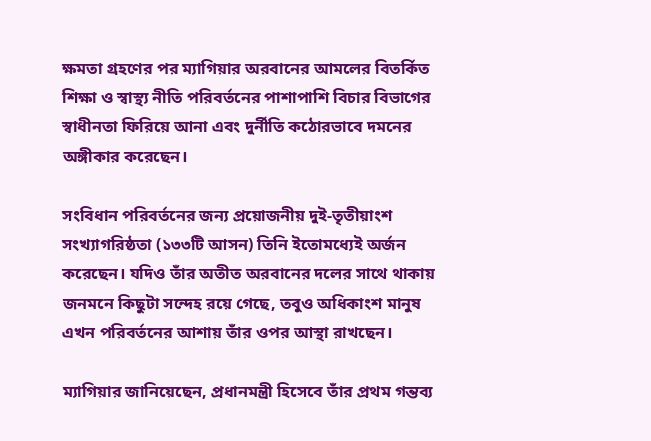ক্ষমতা গ্রহণের পর ম্যাগিয়ার অরবানের আমলের বিতর্কিত শিক্ষা ও স্বাস্থ্য নীতি পরিবর্তনের পাশাপাশি বিচার বিভাগের স্বাধীনতা ফিরিয়ে আনা এবং দুর্নীতি কঠোরভাবে দমনের অঙ্গীকার করেছেন।

সংবিধান পরিবর্তনের জন্য প্রয়োজনীয় দুই-তৃতীয়াংশ সংখ্যাগরিষ্ঠতা (১৩৩টি আসন) তিনি ইতোমধ্যেই অর্জন করেছেন। যদিও তাঁর অতীত অরবানের দলের সাথে থাকায় জনমনে কিছুটা সন্দেহ রয়ে গেছে, তবুও অধিকাংশ মানুষ এখন পরিবর্তনের আশায় তাঁর ওপর আস্থা রাখছেন।

ম্যাগিয়ার জানিয়েছেন, প্রধানমন্ত্রী হিসেবে তাঁর প্রথম গন্তব্য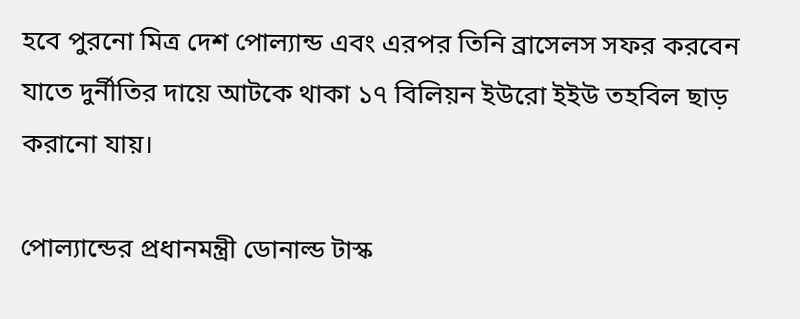হবে পুরনো মিত্র দেশ পোল্যান্ড এবং এরপর তিনি ব্রাসেলস সফর করবেন যাতে দুর্নীতির দায়ে আটকে থাকা ১৭ বিলিয়ন ইউরো ইইউ তহবিল ছাড় করানো যায়।

পোল্যান্ডের প্রধানমন্ত্রী ডোনাল্ড টাস্ক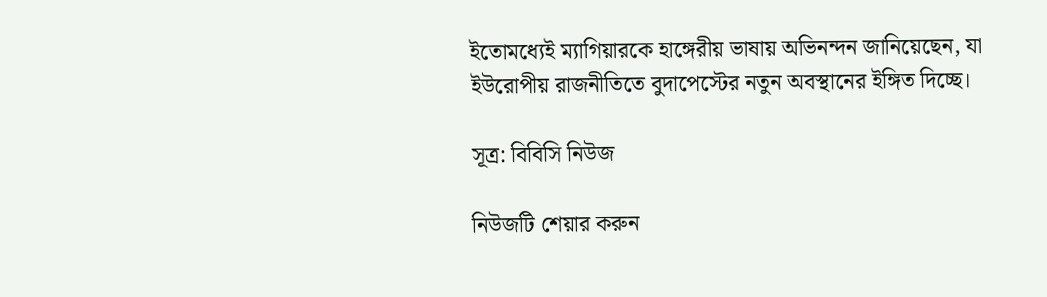ইতোমধ্যেই ম্যাগিয়ারকে হাঙ্গেরীয় ভাষায় অভিনন্দন জানিয়েছেন, যা ইউরোপীয় রাজনীতিতে বুদাপেস্টের নতুন অবস্থানের ইঙ্গিত দিচ্ছে।

সূত্র: বিবিসি নিউজ

নিউজটি শেয়ার করুন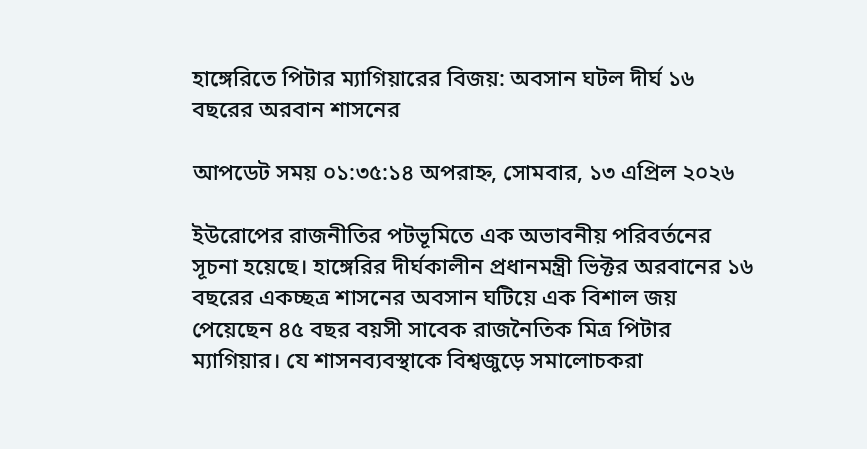হাঙ্গেরিতে পিটার ম্যাগিয়ারের বিজয়: অবসান ঘটল দীর্ঘ ১৬ বছরের অরবান শাসনের

আপডেট সময় ০১:৩৫:১৪ অপরাহ্ন, সোমবার, ১৩ এপ্রিল ২০২৬

ইউরোপের রাজনীতির পটভূমিতে এক অভাবনীয় পরিবর্তনের সূচনা হয়েছে। হাঙ্গেরির দীর্ঘকালীন প্রধানমন্ত্রী ভিক্টর অরবানের ১৬ বছরের একচ্ছত্র শাসনের অবসান ঘটিয়ে এক বিশাল জয় পেয়েছেন ৪৫ বছর বয়সী সাবেক রাজনৈতিক মিত্র পিটার ম্যাগিয়ার। যে শাসনব্যবস্থাকে বিশ্বজুড়ে সমালোচকরা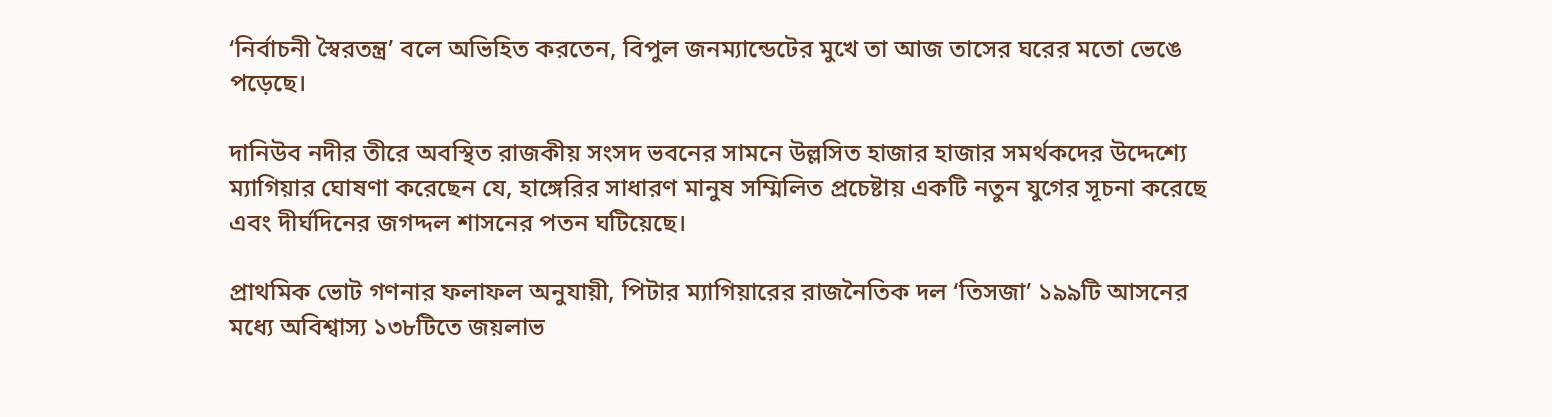‘নির্বাচনী স্বৈরতন্ত্র’ বলে অভিহিত করতেন, বিপুল জনম্যান্ডেটের মুখে তা আজ তাসের ঘরের মতো ভেঙে পড়েছে।

দানিউব নদীর তীরে অবস্থিত রাজকীয় সংসদ ভবনের সামনে উল্লসিত হাজার হাজার সমর্থকদের উদ্দেশ্যে ম্যাগিয়ার ঘোষণা করেছেন যে, হাঙ্গেরির সাধারণ মানুষ সম্মিলিত প্রচেষ্টায় একটি নতুন যুগের সূচনা করেছে এবং দীর্ঘদিনের জগদ্দল শাসনের পতন ঘটিয়েছে।

প্রাথমিক ভোট গণনার ফলাফল অনুযায়ী, পিটার ম্যাগিয়ারের রাজনৈতিক দল ‘তিসজা’ ১৯৯টি আসনের মধ্যে অবিশ্বাস্য ১৩৮টিতে জয়লাভ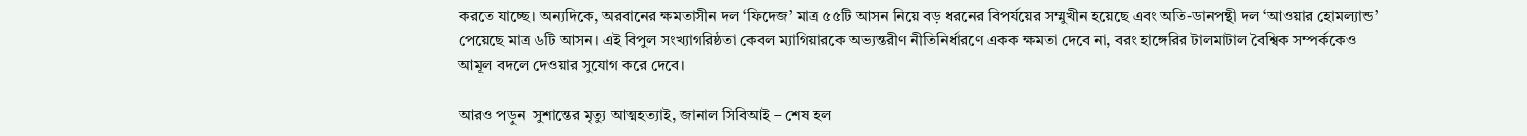করতে যাচ্ছে। অন্যদিকে, অরবানের ক্ষমতাসীন দল ‘ফিদেজ’ মাত্র ৫৫টি আসন নিয়ে বড় ধরনের বিপর্যয়ের সম্মুখীন হয়েছে এবং অতি-ডানপন্থী দল ‘আওয়ার হোমল্যান্ড’ পেয়েছে মাত্র ৬টি আসন। এই বিপুল সংখ্যাগরিষ্ঠতা কেবল ম্যাগিয়ারকে অভ্যন্তরীণ নীতিনির্ধারণে একক ক্ষমতা দেবে না, বরং হাঙ্গেরির টালমাটাল বৈশ্বিক সম্পর্ককেও আমূল বদলে দেওয়ার সুযোগ করে দেবে।

আরও পড়ুন  সুশান্তের মৃত্যু আত্মহত্যাই, জানাল সিবিআই – শেষ হল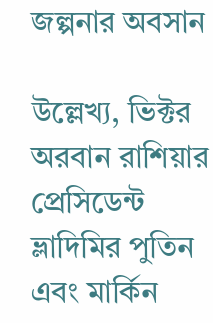জল্পনার অবসান

উল্লেখ্য, ভিক্টর অরবান রাশিয়ার প্রেসিডেন্ট ভ্লাদিমির পুতিন এবং মার্কিন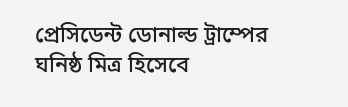প্রেসিডেন্ট ডোনাল্ড ট্রাম্পের ঘনিষ্ঠ মিত্র হিসেবে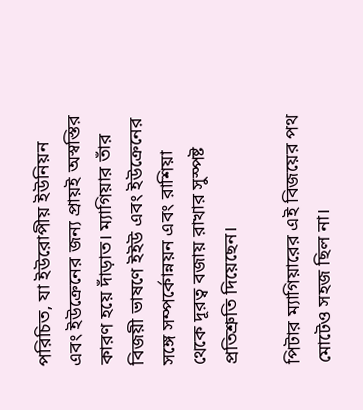পরিচিত, যা ইউরোপীয় ইউনিয়ন এবং ইউক্রেনের জন্য প্রায়ই অস্বস্তির কারণ হয়ে দাঁড়াত। ম্যাগিয়ার তাঁর বিজয়ী ভাষণে ইইউ এবং ইউক্রেনের সঙ্গে সম্পর্কোন্নয়ন এবং রাশিয়া থেকে দূরত্ব বজায় রাখার সুস্পষ্ট প্রতিশ্রুতি দিয়েছেন।

পিটার ম্যাগিয়ারের এই বিজয়ের পথ মোটেও সহজ ছিল না।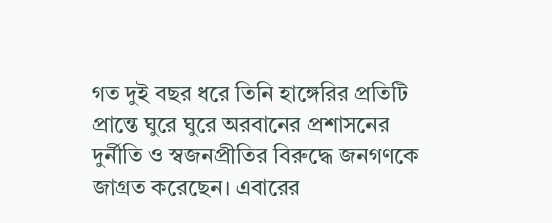গত দুই বছর ধরে তিনি হাঙ্গেরির প্রতিটি প্রান্তে ঘুরে ঘুরে অরবানের প্রশাসনের দুর্নীতি ও স্বজনপ্রীতির বিরুদ্ধে জনগণকে জাগ্রত করেছেন। এবারের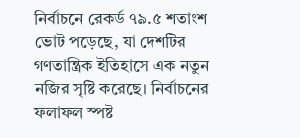নির্বাচনে রেকর্ড ৭৯.৫ শতাংশ ভোট পড়েছে, যা দেশটির গণতান্ত্রিক ইতিহাসে এক নতুন নজির সৃষ্টি করেছে। নির্বাচনের ফলাফল স্পষ্ট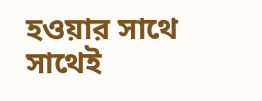হওয়ার সাথে সাথেই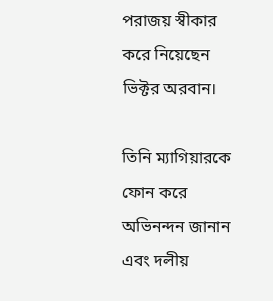পরাজয় স্বীকার করে নিয়েছেন ভিক্টর অরবান।

তিনি ম্যাগিয়ারকে ফোন করে অভিনন্দন জানান এবং দলীয়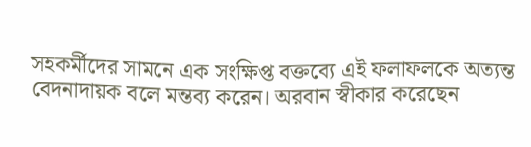সহকর্মীদের সামনে এক সংক্ষিপ্ত বক্তব্যে এই ফলাফলকে অত্যন্ত বেদনাদায়ক বলে মন্তব্য করেন। অরবান স্বীকার করেছেন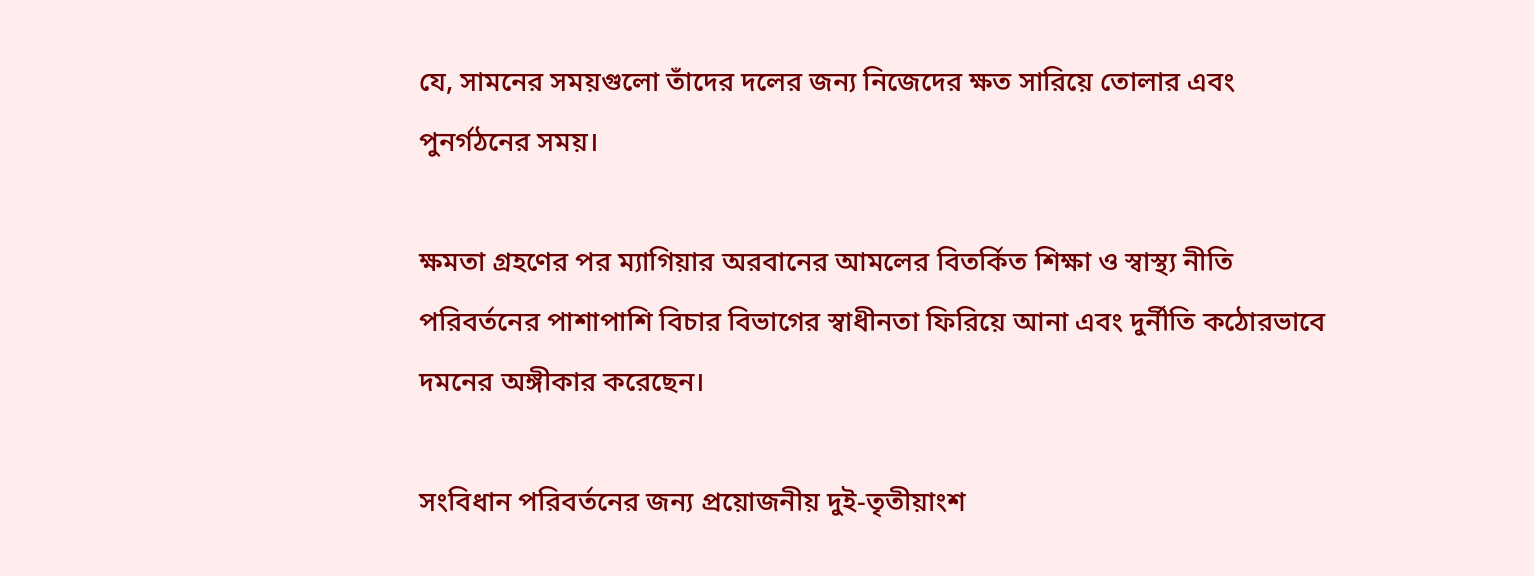যে, সামনের সময়গুলো তাঁদের দলের জন্য নিজেদের ক্ষত সারিয়ে তোলার এবং পুনর্গঠনের সময়।

ক্ষমতা গ্রহণের পর ম্যাগিয়ার অরবানের আমলের বিতর্কিত শিক্ষা ও স্বাস্থ্য নীতি পরিবর্তনের পাশাপাশি বিচার বিভাগের স্বাধীনতা ফিরিয়ে আনা এবং দুর্নীতি কঠোরভাবে দমনের অঙ্গীকার করেছেন।

সংবিধান পরিবর্তনের জন্য প্রয়োজনীয় দুই-তৃতীয়াংশ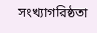সংখ্যাগরিষ্ঠতা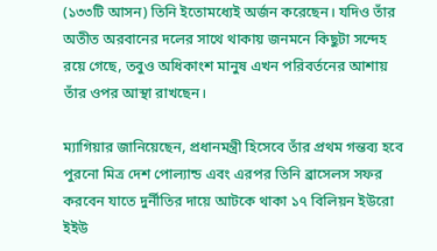(১৩৩টি আসন) তিনি ইতোমধ্যেই অর্জন করেছেন। যদিও তাঁর অতীত অরবানের দলের সাথে থাকায় জনমনে কিছুটা সন্দেহ রয়ে গেছে, তবুও অধিকাংশ মানুষ এখন পরিবর্তনের আশায় তাঁর ওপর আস্থা রাখছেন।

ম্যাগিয়ার জানিয়েছেন, প্রধানমন্ত্রী হিসেবে তাঁর প্রথম গন্তব্য হবে পুরনো মিত্র দেশ পোল্যান্ড এবং এরপর তিনি ব্রাসেলস সফর করবেন যাতে দুর্নীতির দায়ে আটকে থাকা ১৭ বিলিয়ন ইউরো ইইউ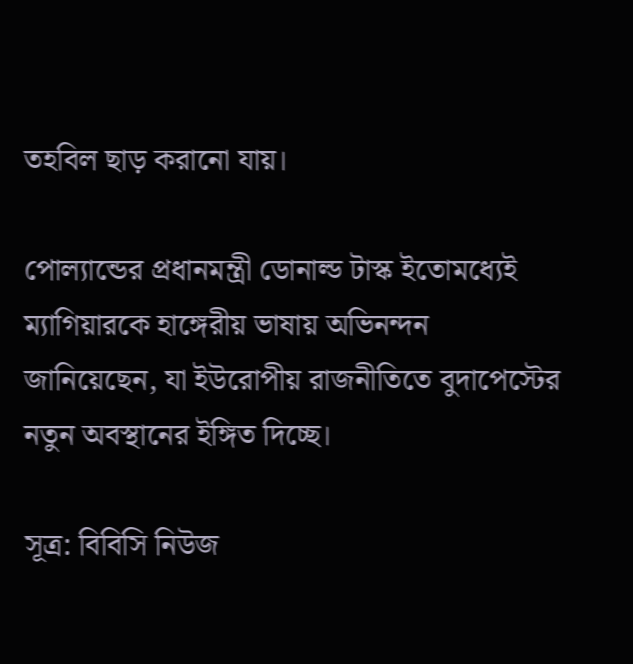তহবিল ছাড় করানো যায়।

পোল্যান্ডের প্রধানমন্ত্রী ডোনাল্ড টাস্ক ইতোমধ্যেই ম্যাগিয়ারকে হাঙ্গেরীয় ভাষায় অভিনন্দন জানিয়েছেন, যা ইউরোপীয় রাজনীতিতে বুদাপেস্টের নতুন অবস্থানের ইঙ্গিত দিচ্ছে।

সূত্র: বিবিসি নিউজ